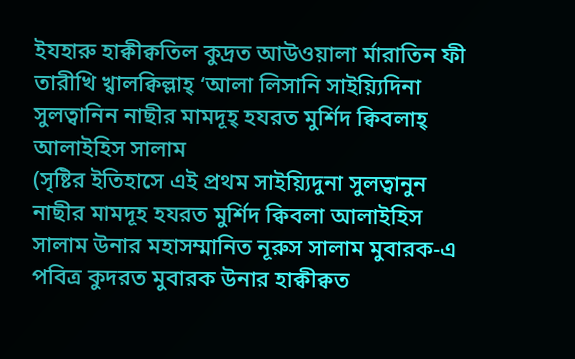ইযহারু হাক্বীক্বতিল কুদ্রত আউওয়ালা র্মারাতিন ফী তারীখি খ্বালক্বিল্লাহ্ ‘আলা লিসানি সাইয়্যিদিনা সুলত্বানিন নাছীর মামদূহ্ হযরত মুর্শিদ ক্বিবলাহ্ আলাইহিস সালাম
(সৃষ্টির ইতিহাসে এই প্রথম সাইয়্যিদুনা সুলত্বানুন নাছীর মামদূহ হযরত মুর্শিদ ক্বিবলা আলাইহিস সালাম উনার মহাসম্মানিত নূরুস সালাম মুবারক-এ পবিত্র কুদরত মুবারক উনার হাক্বীক্বত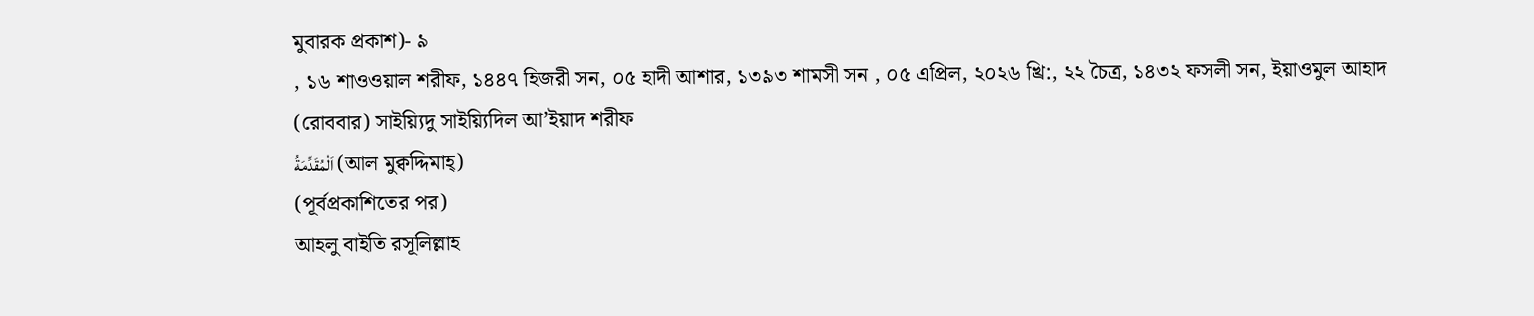মুবারক প্রকাশ)- ৯
, ১৬ শাওওয়াল শরীফ, ১৪৪৭ হিজরী সন, ০৫ হাদী আশার, ১৩৯৩ শামসী সন , ০৫ এপ্রিল, ২০২৬ খ্রি:, ২২ চৈত্র, ১৪৩২ ফসলী সন, ইয়াওমুল আহাদ (রোববার) সাইয়্যিদু সাইয়্যিদিল আ’ইয়াদ শরীফ
اَلْمُقَدِّمَةُ (আল মুক্বদ্দিমাহ্)
(পূর্বপ্রকাশিতের পর)
আহলু বাইতি রসূলিল্লাহ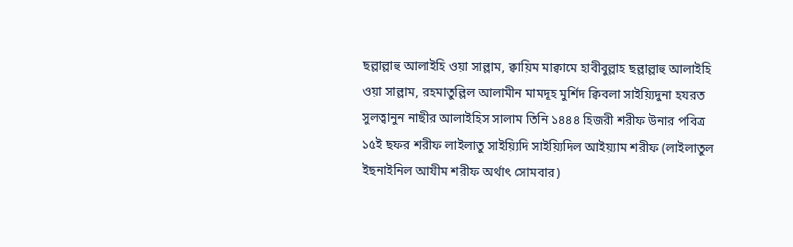ছল্লাল্লাহু আলাইহি ওয়া সাল্লাম, ক্বায়িম মাক্বামে হাবীবুল্লাহ ছল্লাল্লাহু আলাইহি ওয়া সাল্লাম, রহমাতুল্লিল আলামীন মামদূহ মুর্শিদ ক্বিবলা সাইয়্যিদুনা হযরত সুলত্বানুন নাছীর আলাইহিস সালাম তিনি ১৪৪৪ হিজরী শরীফ উনার পবিত্র ১৫ই ছফর শরীফ লাইলাতু সাইয়্যিদি সাইয়্যিদিল আইয়্যাম শরীফ (লাইলাতুল ইছনাইনিল আযীম শরীফ অর্থাৎ সোমবার)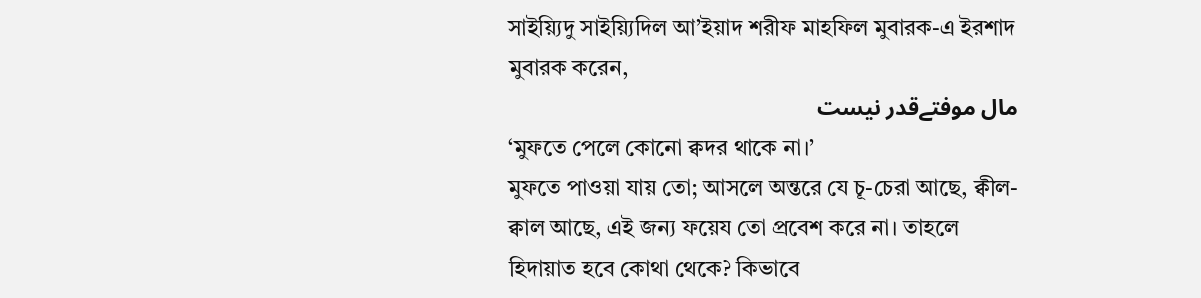সাইয়্যিদু সাইয়্যিদিল আ’ইয়াদ শরীফ মাহফিল মুবারক-এ ইরশাদ মুবারক করেন,
مال موفتےقدر نيست
‘মুফতে পেলে কোনো ক্বদর থাকে না।’
মুফতে পাওয়া যায় তো; আসলে অন্তরে যে চূ-চেরা আছে, ক্বীল-ক্বাল আছে, এই জন্য ফয়েয তো প্রবেশ করে না। তাহলে হিদায়াত হবে কোথা থেকে? কিভাবে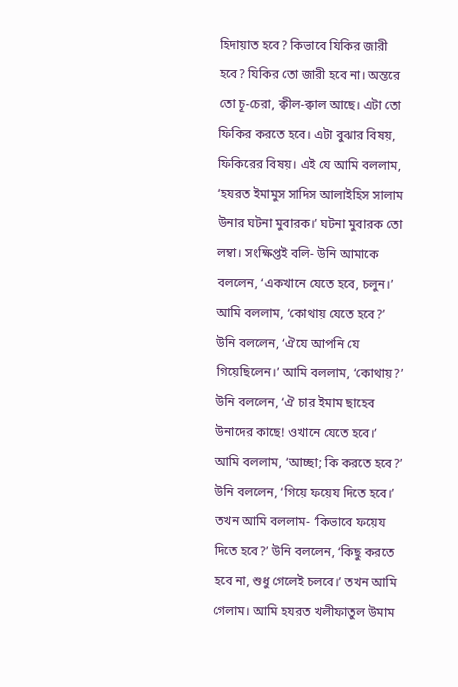হিদায়াত হবে? কিভাবে যিকির জারী হবে? যিকির তো জারী হবে না। অন্তরে তো চূ-চেরা, ক্বীল-ক্বাল আছে। এটা তো ফিকির করতে হবে। এটা বুঝার বিষয়, ফিকিরের বিষয়। এই যে আমি বললাম, ‘হযরত ইমামুস সাদিস আলাইহিস সালাম উনার ঘটনা মুবারক।’ ঘটনা মুবারক তো লম্বা। সংক্ষিপ্তই বলি- উনি আমাকে বললেন, ‘একখানে যেতে হবে, চলুন।’ আমি বললাম, ‘কোথায় যেতে হবে?’ উনি বললেন, ‘ঐযে আপনি যে গিয়েছিলেন।’ আমি বললাম, ‘কোথায়?’ উনি বললেন, ‘ঐ চার ইমাম ছাহেব উনাদের কাছে! ওখানে যেতে হবে।’ আমি বললাম, ‘আচ্ছা; কি করতে হবে?’ উনি বললেন, ‘গিয়ে ফয়েয দিতে হবে।’ তখন আমি বললাম- ‘কিভাবে ফয়েয দিতে হবে?’ উনি বললেন, ‘কিছু করতে হবে না, শুধু গেলেই চলবে।’ তখন আমি গেলাম। আমি হযরত খলীফাতুল উমাম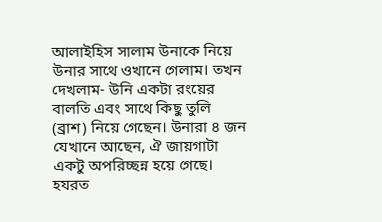আলাইহিস সালাম উনাকে নিয়ে উনার সাথে ওখানে গেলাম। তখন দেখলাম- উনি একটা রংয়ের বালতি এবং সাথে কিছু তুলি (ব্রাশ) নিয়ে গেছেন। উনারা ৪ জন যেখানে আছেন, ঐ জায়গাটা একটু অপরিচ্ছন্ন হয়ে গেছে। হযরত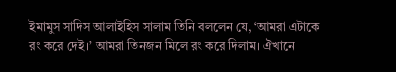ইমামুস সাদিস আলাইহিস সালাম তিনি বললেন যে, ‘আমরা এটাকে রং করে দেই।’ আমরা তিনজন মিলে রং করে দিলাম। ঐখানে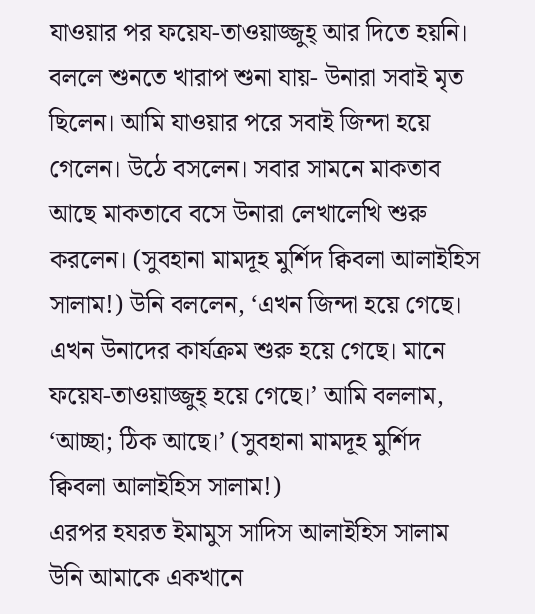যাওয়ার পর ফয়েয-তাওয়াজ্জুহ্ আর দিতে হয়নি। বললে শুনতে খারাপ শুনা যায়- উনারা সবাই মৃত ছিলেন। আমি যাওয়ার পরে সবাই জিন্দা হয়ে গেলেন। উঠে বসলেন। সবার সামনে মাকতাব আছে মাকতাবে বসে উনারা লেখালেখি শুরু করলেন। (সুবহানা মামদূহ মুর্শিদ ক্বিবলা আলাইহিস সালাম!) উনি বললেন, ‘এখন জিন্দা হয়ে গেছে। এখন উনাদের কার্যক্রম শুরু হয়ে গেছে। মানে ফয়েয-তাওয়াজ্জুহ্ হয়ে গেছে।’ আমি বললাম, ‘আচ্ছা; ঠিক আছে।’ (সুবহানা মামদূহ মুর্শিদ ক্বিবলা আলাইহিস সালাম!)
এরপর হযরত ইমামুস সাদিস আলাইহিস সালাম উনি আমাকে একখানে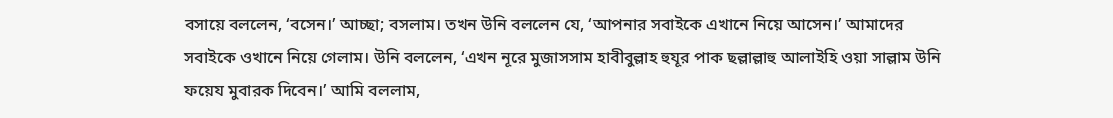বসায়ে বললেন, ‘বসেন।’ আচ্ছা; বসলাম। তখন উনি বললেন যে, ‘আপনার সবাইকে এখানে নিয়ে আসেন।’ আমাদের সবাইকে ওখানে নিয়ে গেলাম। উনি বললেন, ‘এখন নূরে মুজাসসাম হাবীবুল্লাহ হুযূর পাক ছল্লাল্লাহু আলাইহি ওয়া সাল্লাম উনি ফয়েয মুবারক দিবেন।’ আমি বললাম,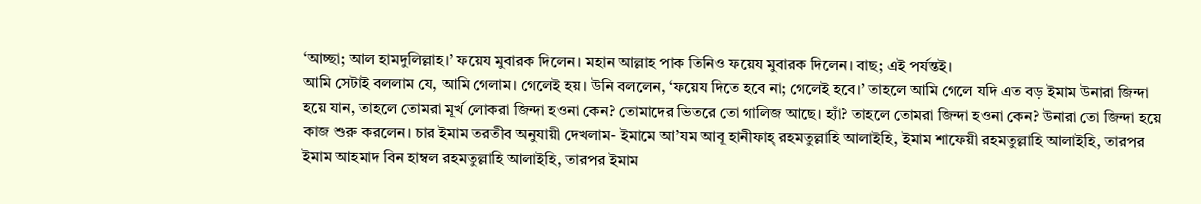‘আচ্ছা; আল হামদুলিল্লাহ।’ ফয়েয মুবারক দিলেন। মহান আল্লাহ পাক তিনিও ফয়েয মুবারক দিলেন। বাছ; এই পর্যন্তই।
আমি সেটাই বললাম যে, আমি গেলাম। গেলেই হয়। উনি বললেন, ‘ফয়েয দিতে হবে না; গেলেই হবে।’ তাহলে আমি গেলে যদি এত বড় ইমাম উনারা জিন্দা হয়ে যান, তাহলে তোমরা মূর্খ লোকরা জিন্দা হওনা কেন? তোমাদের ভিতরে তো গালিজ আছে। হ্যাঁ? তাহলে তোমরা জিন্দা হওনা কেন? উনারা তো জিন্দা হয়ে কাজ শুরু করলেন। চার ইমাম তরতীব অনুযায়ী দেখলাম- ইমামে আ’যম আবূ হানীফাহ্ রহমতুল্লাহি আলাইহি, ইমাম শাফেয়ী রহমতুল্লাহি আলাইহি, তারপর ইমাম আহমাদ বিন হাম্বল রহমতুল্লাহি আলাইহি, তারপর ইমাম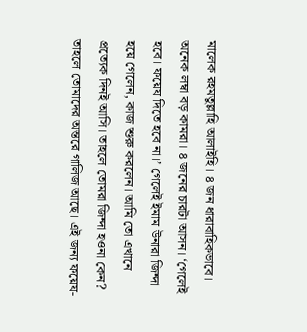মালেক রহমতুল্লাহি আলাইহি। ৪ জন ধারাবাহিকভাবে। অনেক লম্বা বড় কামরা। ৪ জনের চারটা আসন। ‘গেলেই হবে। ফয়েয দিতে হবে না।’ গেলেই ইমাম উনারা জিন্দা হয়ে গেলেন, কাজ শুরু করলেন। আমি তো এখানে প্রত্যেক দিনই আসি। তাহলে তোমরা জিন্দা হওনা কেন? তাহলে তোমাদের অন্তরে গালিজ আছে। এই জন্য ফয়েয-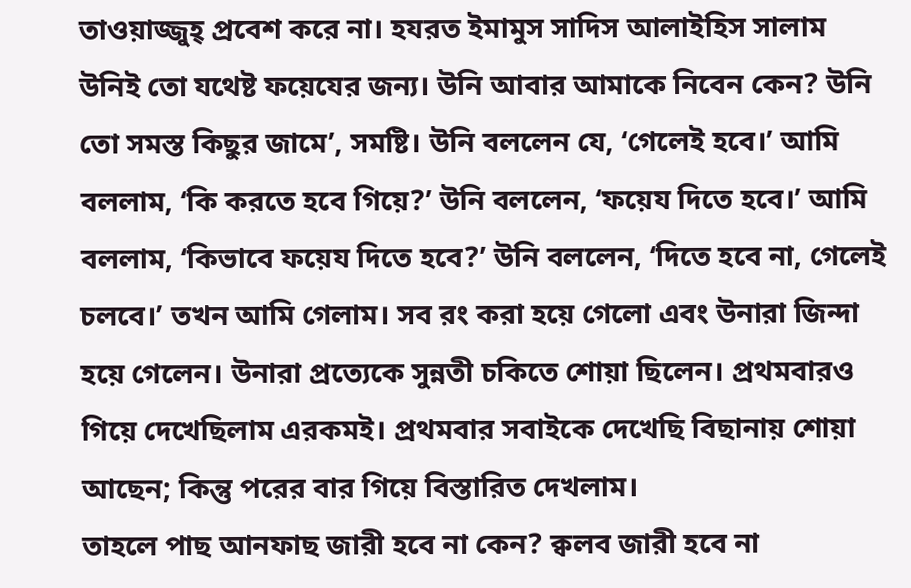তাওয়াজ্জুহ্ প্রবেশ করে না। হযরত ইমামুস সাদিস আলাইহিস সালাম উনিই তো যথেষ্ট ফয়েযের জন্য। উনি আবার আমাকে নিবেন কেন? উনি তো সমস্ত কিছুর জামে’, সমষ্টি। উনি বললেন যে, ‘গেলেই হবে।’ আমি বললাম, ‘কি করতে হবে গিয়ে?’ উনি বললেন, ‘ফয়েয দিতে হবে।’ আমি বললাম, ‘কিভাবে ফয়েয দিতে হবে?’ উনি বললেন, ‘দিতে হবে না, গেলেই চলবে।’ তখন আমি গেলাম। সব রং করা হয়ে গেলো এবং উনারা জিন্দা হয়ে গেলেন। উনারা প্রত্যেকে সুন্নতী চকিতে শোয়া ছিলেন। প্রথমবারও গিয়ে দেখেছিলাম এরকমই। প্রথমবার সবাইকে দেখেছি বিছানায় শোয়া আছেন; কিন্তু পরের বার গিয়ে বিস্তারিত দেখলাম।
তাহলে পাছ আনফাছ জারী হবে না কেন? ক্বলব জারী হবে না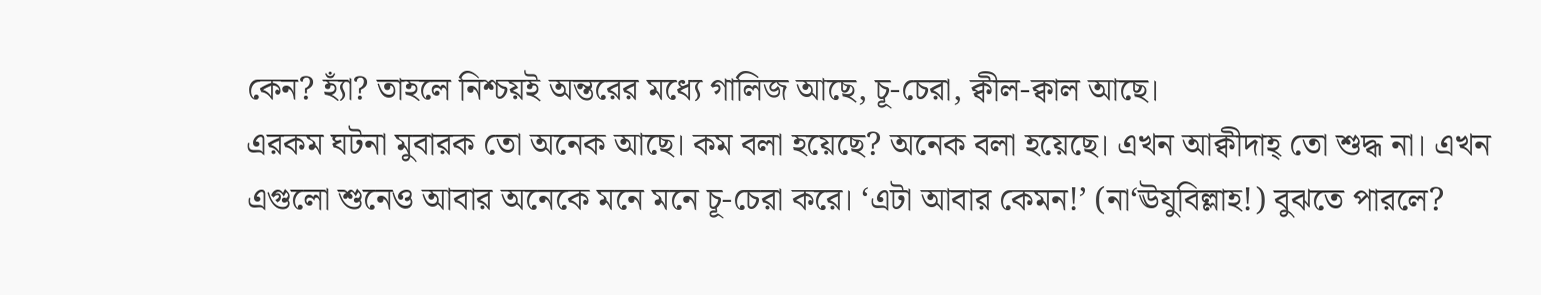কেন? হ্যাঁ? তাহলে নিশ্চয়ই অন্তরের মধ্যে গালিজ আছে, চূ-চেরা, ক্বীল-ক্বাল আছে।
এরকম ঘটনা মুবারক তো অনেক আছে। কম বলা হয়েছে? অনেক বলা হয়েছে। এখন আক্বীদাহ্ তো শুদ্ধ না। এখন এগুলো শুনেও আবার অনেকে মনে মনে চূ-চেরা করে। ‘এটা আবার কেমন!’ (না‘ঊযুবিল্লাহ!) বুঝতে পারলে?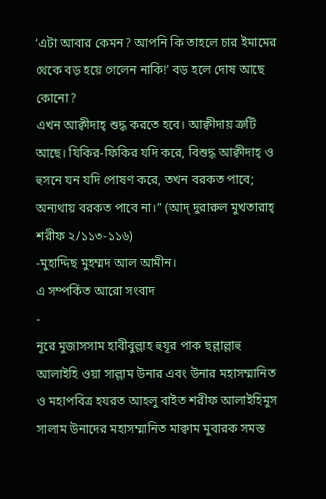‘এটা আবার কেমন? আপনি কি তাহলে চার ইমামের থেকে বড় হয়ে গেলেন নাকি!’ বড় হলে দোষ আছে কোনো?
এখন আক্বীদাহ্ শুদ্ধ করতে হবে। আক্বীদায় ত্রুটি আছে। যিকির-ফিকির যদি করে, বিশুদ্ধ আক্বীদাহ্ ও হুসনে যন যদি পোষণ করে, তখন বরকত পাবে; অন্যথায় বরকত পাবে না।” (আদ্ দুরারুল মুখতারাহ্ শরীফ ২/১১৩-১১৬)
-মুহাদ্দিছ মুহম্মদ আল আমীন।
এ সম্পর্কিত আরো সংবাদ
-
নূরে মুজাসসাম হাবীবুল্লাহ হুযূর পাক ছল্লাল্লাহু আলাইহি ওয়া সাল্লাম উনার এবং উনার মহাসম্মানিত ও মহাপবিত্র হযরত আহলু বাইত শরীফ আলাইহিমুস সালাম উনাদের মহাসম্মানিত মাক্বাম মুবারক সমস্ত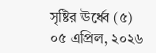সৃষ্টির ঊর্ধ্বে (৫)
০৫ এপ্রিল, ২০২৬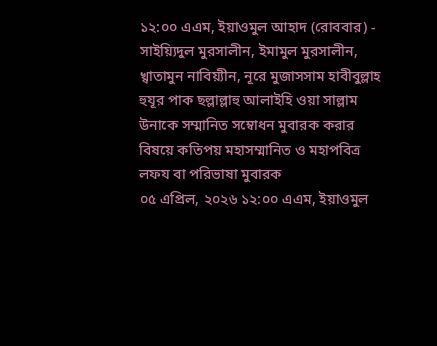১২:০০ এএম, ইয়াওমুল আহাদ (রোববার) -
সাইয়্যিদুল মুরসালীন, ইমামুল মুরসালীন, খ্বাতামুন নাবিয়্যীন, নূরে মুজাসসাম হাবীবুল্লাহ হুযূর পাক ছল্লাল্লাহু আলাইহি ওয়া সাল্লাম উনাকে সম্মানিত সম্বোধন মুবারক করার বিষয়ে কতিপয় মহাসম্মানিত ও মহাপবিত্র লফয বা পরিভাষা মুবারক
০৫ এপ্রিল, ২০২৬ ১২:০০ এএম, ইয়াওমুল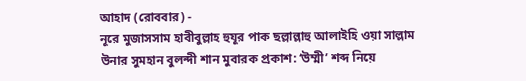আহাদ (রোববার) -
নূরে মুজাসসাম হাবীবুল্লাহ হুযূর পাক ছল্লাল্লাহু আলাইহি ওয়া সাল্লাম উনার সুমহান বুলন্দী শান মুবারক প্রকাশ: ‘উম্মী’ শব্দ নিয়ে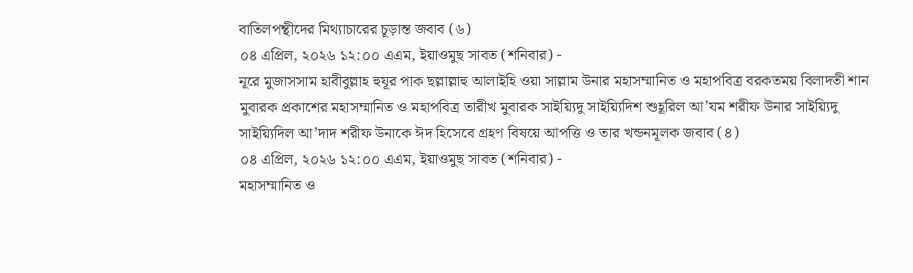বাতিলপন্থীদের মিথ্যাচারের চূড়ান্ত জবাব (৬)
০৪ এপ্রিল, ২০২৬ ১২:০০ এএম, ইয়াওমুছ সাবত (শনিবার) -
নূরে মুজাসসাম হাবীবুল্লাহ হুযূর পাক ছল্লাল্লাহু আলাইহি ওয়া সাল্লাম উনার মহাসম্মানিত ও মহাপবিত্র বরকতময় বিলাদতী শান মুবারক প্রকাশের মহাসম্মানিত ও মহাপবিত্র তারীখ মুবারক সাইয়্যিদু সাইয়্যিদিশ শুহূরিল আ’যম শরীফ উনার সাইয়্যিদু সাইয়্যিদিল আ’দাদ শরীফ উনাকে ঈদ হিসেবে গ্রহণ বিষয়ে আপত্তি ও তার খন্ডনমূলক জবাব (৪)
০৪ এপ্রিল, ২০২৬ ১২:০০ এএম, ইয়াওমুছ সাবত (শনিবার) -
মহাসম্মানিত ও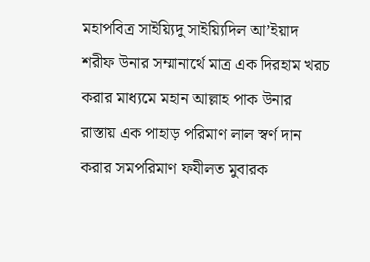মহাপবিত্র সাইয়্যিদু সাইয়্যিদিল আ’ইয়াদ শরীফ উনার সম্মানার্থে মাত্র এক দিরহাম খরচ করার মাধ্যমে মহান আল্লাহ পাক উনার রাস্তায় এক পাহাড় পরিমাণ লাল স্বর্ণ দান করার সমপরিমাণ ফযীলত মুবারক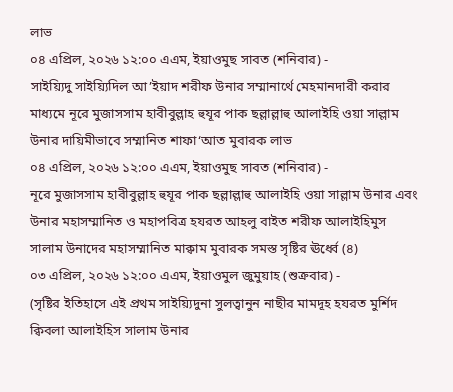লাভ
০৪ এপ্রিল, ২০২৬ ১২:০০ এএম, ইয়াওমুছ সাবত (শনিবার) -
সাইয়্যিদু সাইয়্যিদিল আ’ইয়াদ শরীফ উনার সম্মানার্থে মেহমানদারী করার মাধ্যমে নূরে মুজাসসাম হাবীবুল্লাহ হুযূর পাক ছল্লাল্লাহু আলাইহি ওয়া সাল্লাম উনার দায়িমীভাবে সম্মানিত শাফা‘আত মুবারক লাভ
০৪ এপ্রিল, ২০২৬ ১২:০০ এএম, ইয়াওমুছ সাবত (শনিবার) -
নূরে মুজাসসাম হাবীবুল্লাহ হুযূর পাক ছল্লাল্লাহু আলাইহি ওয়া সাল্লাম উনার এবং উনার মহাসম্মানিত ও মহাপবিত্র হযরত আহলু বাইত শরীফ আলাইহিমুস সালাম উনাদের মহাসম্মানিত মাক্বাম মুবারক সমস্ত সৃষ্টির ঊর্ধ্বে (৪)
০৩ এপ্রিল, ২০২৬ ১২:০০ এএম, ইয়াওমুল জুমুয়াহ (শুক্রবার) -
(সৃষ্টির ইতিহাসে এই প্রথম সাইয়্যিদুনা সুলত্বানুন নাছীর মামদূহ হযরত মুর্শিদ ক্বিবলা আলাইহিস সালাম উনার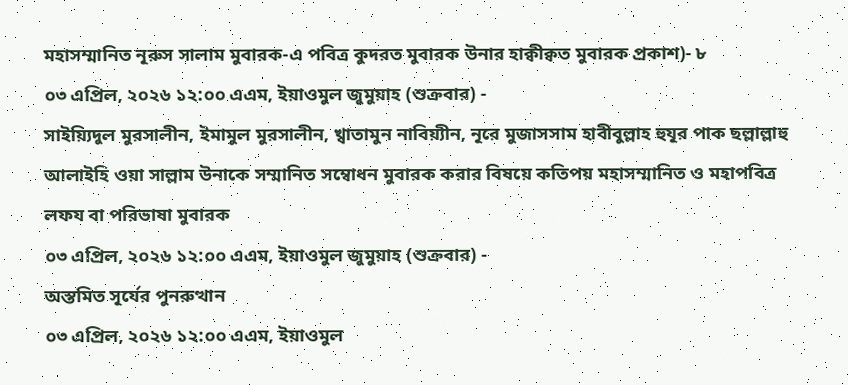মহাসম্মানিত নূরুস সালাম মুবারক-এ পবিত্র কুদরত মুবারক উনার হাক্বীক্বত মুবারক প্রকাশ)- ৮
০৩ এপ্রিল, ২০২৬ ১২:০০ এএম, ইয়াওমুল জুমুয়াহ (শুক্রবার) -
সাইয়্যিদুল মুরসালীন, ইমামুল মুরসালীন, খ্বাতামুন নাবিয়্যীন, নূরে মুজাসসাম হাবীবুল্লাহ হুযূর পাক ছল্লাল্লাহু আলাইহি ওয়া সাল্লাম উনাকে সম্মানিত সম্বোধন মুবারক করার বিষয়ে কতিপয় মহাসম্মানিত ও মহাপবিত্র লফয বা পরিভাষা মুবারক
০৩ এপ্রিল, ২০২৬ ১২:০০ এএম, ইয়াওমুল জুমুয়াহ (শুক্রবার) -
অস্তমিত সূর্যের পুনরুত্থান
০৩ এপ্রিল, ২০২৬ ১২:০০ এএম, ইয়াওমুল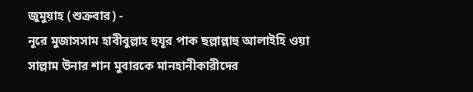জুমুয়াহ (শুক্রবার) -
নূরে মুজাসসাম হাবীবুল্লাহ হুযূর পাক ছল্লাল্লাহু আলাইহি ওয়া সাল্লাম উনার শান মুবারকে মানহানীকারীদের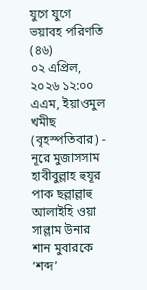যুগে যুগে ভয়াবহ পরিণতি (৪৬)
০২ এপ্রিল, ২০২৬ ১২:০০ এএম, ইয়াওমুল খমীছ (বৃহস্পতিবার) -
নূরে মুজাসসাম হাবীবুল্লাহ হুযূর পাক ছল্লাল্লাহু আলাইহি ওয়া সাল্লাম উনার শান মুবারকে ‘শব্দ’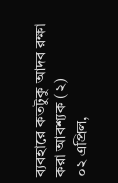ব্যবহারে কতটুকু আদব রক্ষা করা আবশ্যক (২)
০২ এপ্রিল,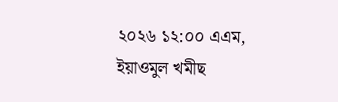২০২৬ ১২:০০ এএম, ইয়াওমুল খমীছ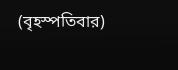(বৃহস্পতিবার)